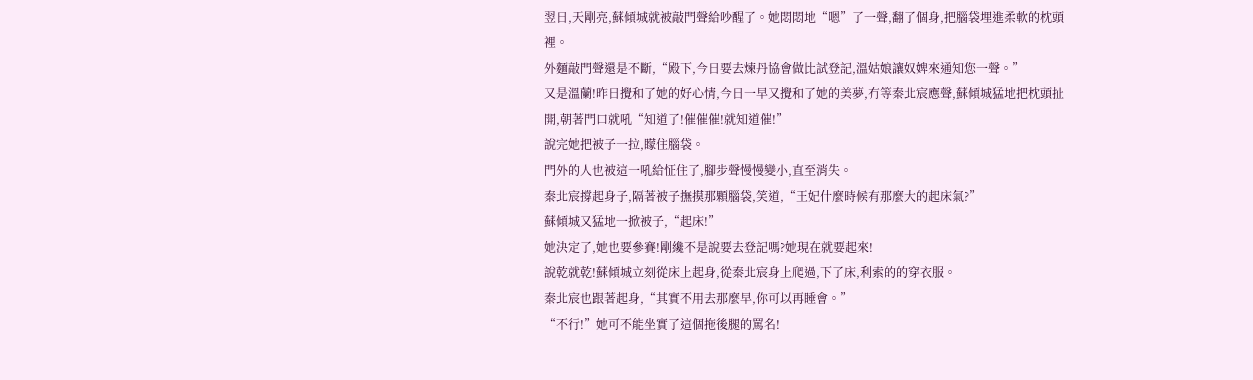翌日,天剛亮,蘇傾城就被敲門聲給吵醒了。她悶悶地“嗯”了一聲,翻了個身,把腦袋埋進柔軟的枕頭裡。
外麵敲門聲還是不斷,“殿下,今日要去煉丹協會做比試登記,溫姑娘讓奴婢來通知您一聲。”
又是溫蘭!昨日攪和了她的好心情,今日一早又攪和了她的美夢,冇等秦北宸應聲,蘇傾城猛地把枕頭扯開,朝著門口就吼“知道了!催催催!就知道催!”
說完她把被子一拉,矇住腦袋。
門外的人也被這一吼給怔住了,腳步聲慢慢變小,直至消失。
秦北宸撐起身子,隔著被子撫摸那顆腦袋,笑道,“王妃什麼時候有那麼大的起床氣?”
蘇傾城又猛地一掀被子,“起床!”
她決定了,她也要參賽!剛纔不是說要去登記嗎?她現在就要起來!
說乾就乾!蘇傾城立刻從床上起身,從秦北宸身上爬過,下了床,利索的的穿衣服。
秦北宸也跟著起身,“其實不用去那麼早,你可以再睡會。”
“不行!”她可不能坐實了這個拖後腿的罵名!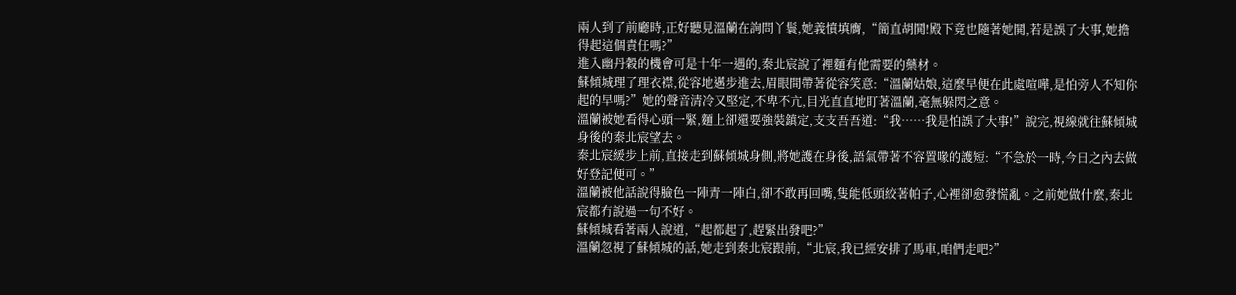兩人到了前廳時,正好聽見溫蘭在詢問丫鬟,她義憤填膺,“簡直胡鬨!殿下竟也隨著她鬨,若是誤了大事,她擔得起這個責任嗎?”
進入幽丹穀的機會可是十年一遇的,秦北宸說了裡麵有他需要的藥材。
蘇傾城理了理衣襟,從容地邁步進去,眉眼間帶著從容笑意:“溫蘭姑娘,這麼早便在此處喧嘩,是怕旁人不知你起的早嗎?”她的聲音清冷又堅定,不卑不亢,目光直直地盯著溫蘭,毫無躲閃之意。
溫蘭被她看得心頭一緊,麵上卻還要強裝鎮定,支支吾吾道:“我……我是怕誤了大事!”說完,視線就往蘇傾城身後的秦北宸望去。
秦北宸緩步上前,直接走到蘇傾城身側,將她護在身後,語氣帶著不容置喙的護短:“不急於一時,今日之內去做好登記便可。”
溫蘭被他話說得臉色一陣青一陣白,卻不敢再回嘴,隻能低頭絞著帕子,心裡卻愈發慌亂。之前她做什麼,秦北宸都冇說過一句不好。
蘇傾城看著兩人說道,“起都起了,趕緊出發吧?”
溫蘭忽視了蘇傾城的話,她走到秦北宸跟前,“北宸,我已經安排了馬車,咱們走吧?”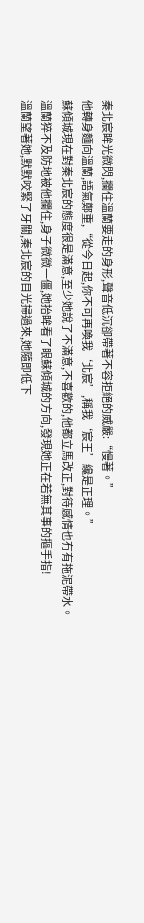秦北宸眸光微閃,攔住溫蘭要走的身形,聲音低沉卻帶著不容拒絕的威嚴:“慢著。”
他轉身麵向溫蘭,語氣鄭重,“從今日起,你不可再喚我‘北宸’,稱我‘宸王’纔是正理。”
蘇傾城現在對秦北宸的態度很是滿意,至少她說了不滿意,不喜歡的,他都立馬改正,對待感情也冇有拖泥帶水。
溫蘭猝不及防地被他攔住,身子微微一僵,她抬眸看了眼蘇傾城的方向,發現她正在若無其事的摳手指!
溫蘭望著她,默默咬緊了牙關,秦北宸的目光掃過來,她隨即低下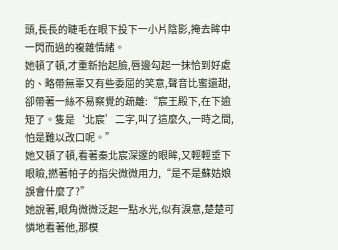頭,長長的睫毛在眼下投下一小片陰影,掩去眸中一閃而過的複雜情緒。
她頓了頓,才重新抬起臉,唇邊勾起一抹恰到好處的、略帶無辜又有些委屈的笑意,聲音比蜜還甜,卻帶著一絲不易察覺的疏離:“宸王殿下,在下逾矩了。隻是‘北宸’二字,叫了這麼久,一時之間,怕是難以改口呢。”
她又頓了頓,看著秦北宸深邃的眼眸,又輕輕垂下眼瞼,撚著帕子的指尖微微用力,“是不是蘇姑娘誤會什麼了?”
她說著,眼角微微泛起一點水光,似有淚意,楚楚可憐地看著他,那模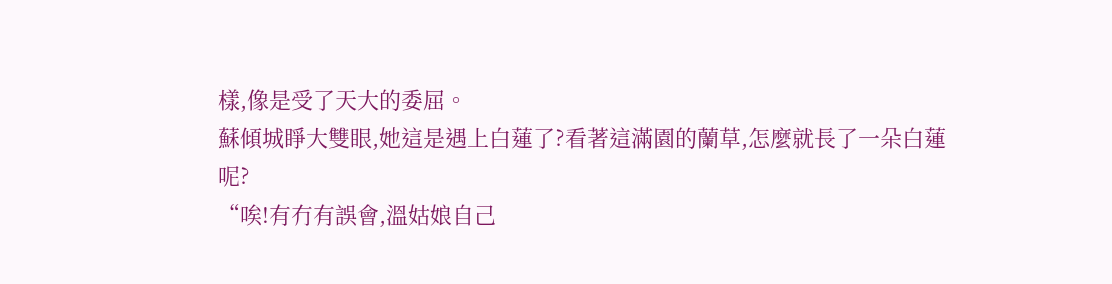樣,像是受了天大的委屈。
蘇傾城睜大雙眼,她這是遇上白蓮了?看著這滿園的蘭草,怎麼就長了一朵白蓮呢?
“唉!有冇有誤會,溫姑娘自己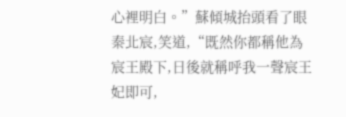心裡明白。”蘇傾城抬頭看了眼秦北宸,笑道,“既然你都稱他為宸王殿下,日後就稱呼我一聲宸王妃即可,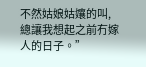不然姑娘姑孃的叫,總讓我想起之前冇嫁人的日子。”